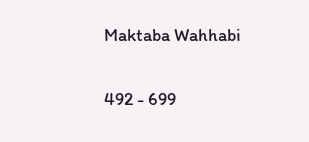Maktaba Wahhabi

492 - 699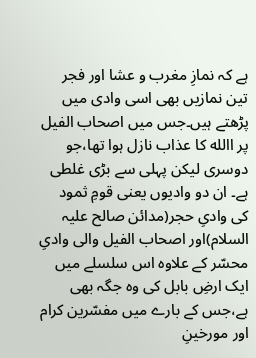ہے کہ نمازِ مغرب و عشا اور فجر تین نمازیں بھی اسی وادی میں پڑھتے ہیں۔جس میں اصحاب الفیل پر االله کا عذاب نازل ہوا تھا،جو دوسری لیکن پہلی سے بڑی غلطی ہے۔ ان دو وادیوں یعنی قومِ ثمود کی وادیِ حجر(مدائن صالح علیہ السلام)اور اصحاب الفیل والی وادیِ محسّر کے علاوہ اس سلسلے میں ایک ارضِ بابل کی وہ جگہ بھی ہے،جس کے بارے میں مفسّرین کرام اور مورخینِ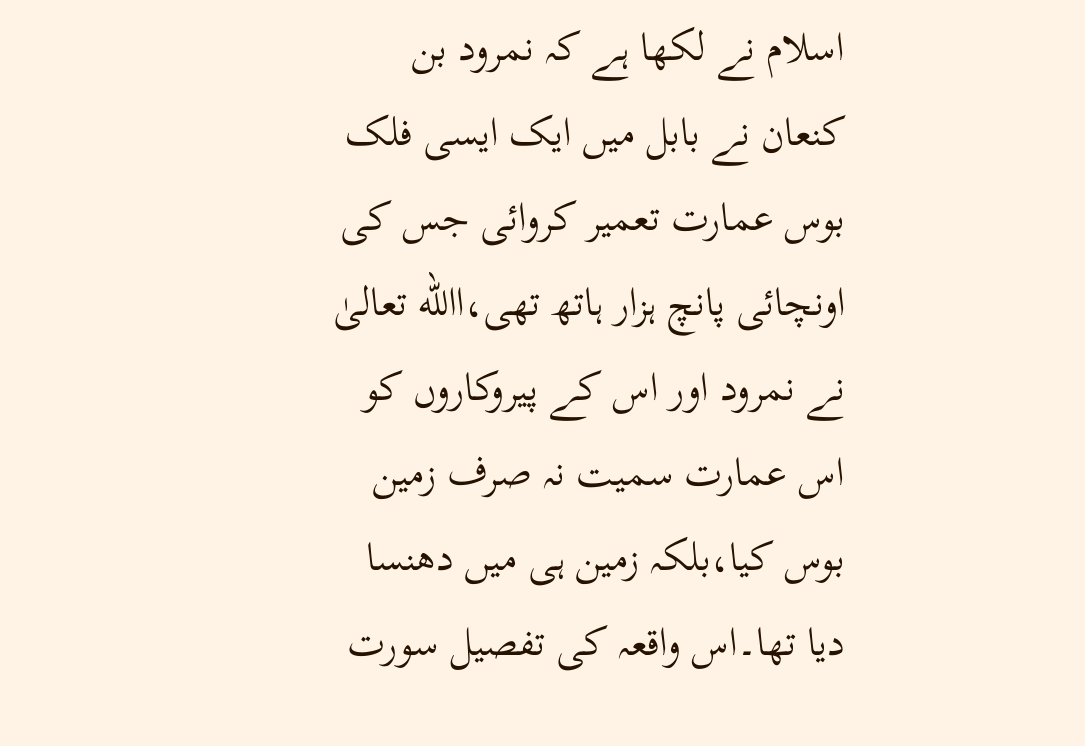اسلام نے لکھا ہے کہ نمرود بن کنعان نے بابل میں ایک ایسی فلک بوس عمارت تعمیر کروائی جس کی اونچائی پانچ ہزار ہاتھ تھی،االله تعالیٰ نے نمرود اور اس کے پیروکاروں کو اس عمارت سمیت نہ صرف زمین بوس کیا،بلکہ زمین ہی میں دھنسا دیا تھا۔اس واقعہ کی تفصیل سورت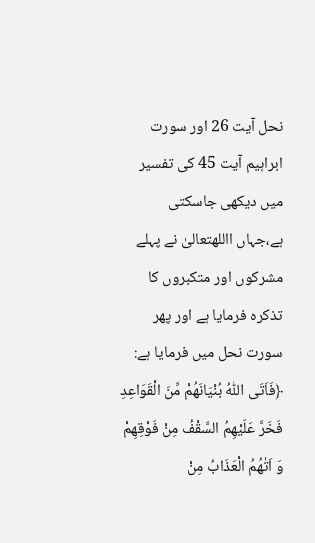نحل آیت 26 اور سورت ابراہیم آیت 45 کی تفسیر میں دیکھی جاسکتی ہے،جہاں االلهتعالیٰ نے پہلے مشرکوں اور متکبروں کا تذکرہ فرمایا ہے اور پھر سورت نحل میں فرمایا ہے: ﴿فَاَتَی اللّٰہُ بُنْیَانَھُمْ مِّنَ الْقَوَاعِدِ فَخَرَّ عَلَیْھِمُ السَّقْفُ مِنْ فَوْقِھِمْ وَ اَتٰھُمُ الْعَذَابُ مِنْ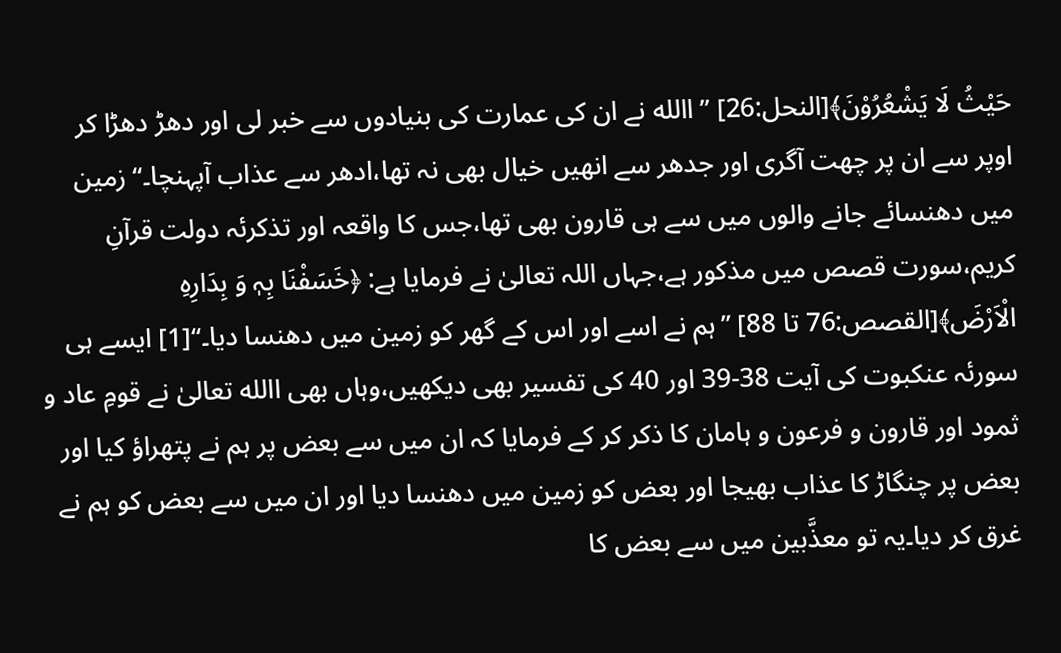حَیْثُ لَا یَشْعُرُوْنَ﴾[النحل:26] ’’االله نے ان کی عمارت کی بنیادوں سے خبر لی اور دھڑ دھڑا کر اوپر سے ان پر چھت آگری اور جدھر سے انھیں خیال بھی نہ تھا،ادھر سے عذاب آپہنچا۔‘‘ زمین میں دھنسائے جانے والوں میں سے ہی قارون بھی تھا،جس کا واقعہ اور تذکرئہ دولت قرآنِ کریم،سورت قصص میں مذکور ہے،جہاں اللہ تعالیٰ نے فرمایا ہے: ﴿خَسَفْنَا بِہٖ وَ بِدَارِہِ الْاَرْضَ﴾[القصص:76 تا 88] ’’ہم نے اسے اور اس کے گھر کو زمین میں دھنسا دیا۔‘‘[1] ایسے ہی سورئہ عنکبوت کی آیت 38-39 اور 40 کی تفسیر بھی دیکھیں،وہاں بھی االله تعالیٰ نے قومِ عاد و ثمود اور قارون و فرعون و ہامان کا ذکر کر کے فرمایا کہ ان میں سے بعض پر ہم نے پتھراؤ کیا اور بعض پر چنگاڑ کا عذاب بھیجا اور بعض کو زمین میں دھنسا دیا اور ان میں سے بعض کو ہم نے غرق کر دیا۔یہ تو معذَّبین میں سے بعض کا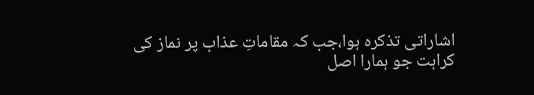اشاراتی تذکرہ ہوا،جب کہ مقاماتِ عذاب پر نماز کی کراہت جو ہمارا اصل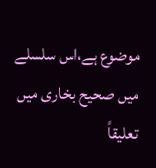موضوع ہے،اس سلسلے میں صحیح بخاری میں تعلیقاً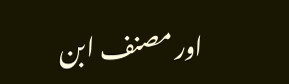اور مصنف ابن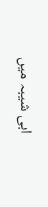ابی شیبہ میں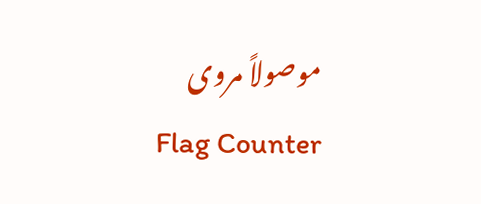موصولاً مروی
Flag Counter